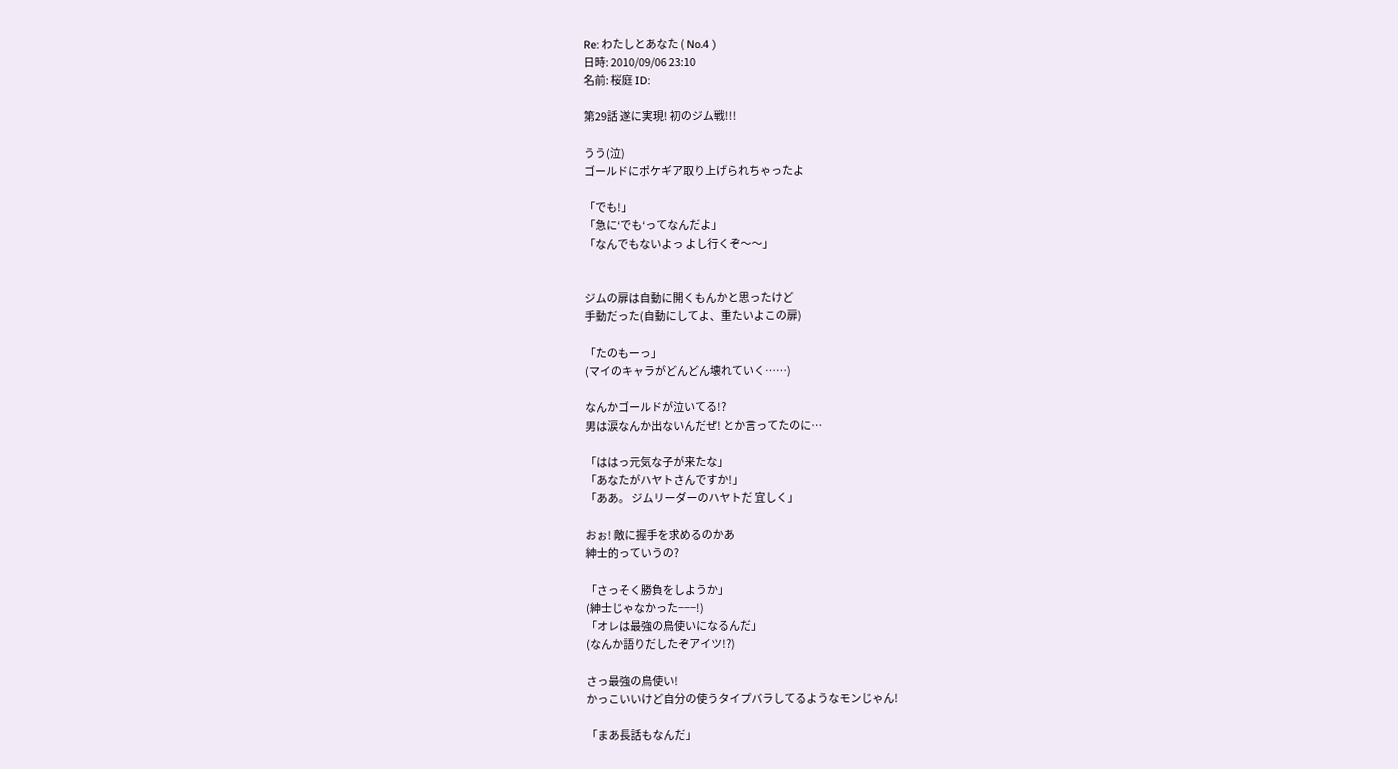Re: わたしとあなた ( No.4 )
日時: 2010/09/06 23:10
名前: 桜庭 ID:

第29話 遂に実現! 初のジム戦!!!

うう(泣)
ゴールドにポケギア取り上げられちゃったよ

「でも!」
「急に‘でも‘ってなんだよ」
「なんでもないよっ よし行くぞ〜〜」


ジムの扉は自動に開くもんかと思ったけど
手動だった(自動にしてよ、重たいよこの扉)

「たのもーっ」
(マイのキャラがどんどん壊れていく……)

なんかゴールドが泣いてる!?
男は涙なんか出ないんだぜ! とか言ってたのに…

「ははっ元気な子が来たな」
「あなたがハヤトさんですか!」
「ああ。 ジムリーダーのハヤトだ 宜しく」

おぉ! 敵に握手を求めるのかあ
紳士的っていうの?

「さっそく勝負をしようか」
(紳士じゃなかった−−−!)
「オレは最強の鳥使いになるんだ」
(なんか語りだしたぞアイツ!?)

さっ最強の鳥使い!
かっこいいけど自分の使うタイプバラしてるようなモンじゃん!

「まあ長話もなんだ」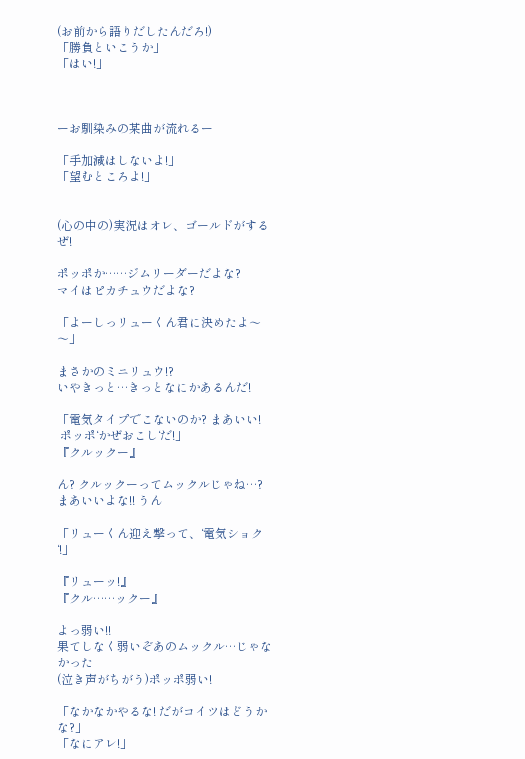(お前から語りだしたんだろ!)
「勝負といこうか」
「はい!」



ーお馴染みの某曲が流れるー

「手加減はしないよ!」
「望むところよ!」


(心の中の)実況はオレ、ゴールドがするぜ!

ポッポか……ジムリーダーだよな?
マイはピカチュウだよな?

「よーしっリューくん君に決めたよ〜〜」

まさかのミニリュウ!?
いやきっと…きっとなにかあるんだ!

「電気タイプでこないのか? まあいい!
 ポッポ‘かぜおこし‘だ!」
『クルックー』

ん? クルックーってムックルじゃね…?
まあいいよな!! うん

「リューくん迎え撃って、‘電気ショク‘!」

『リューッ!』
『クル……ックー』

よっ弱い!!
果てしなく弱いぞあのムックル…じゃなかった
(泣き声がちがう)ポッポ弱い!

「なかなかやるな! だがコイツはどうかな?」
「なにアレ!」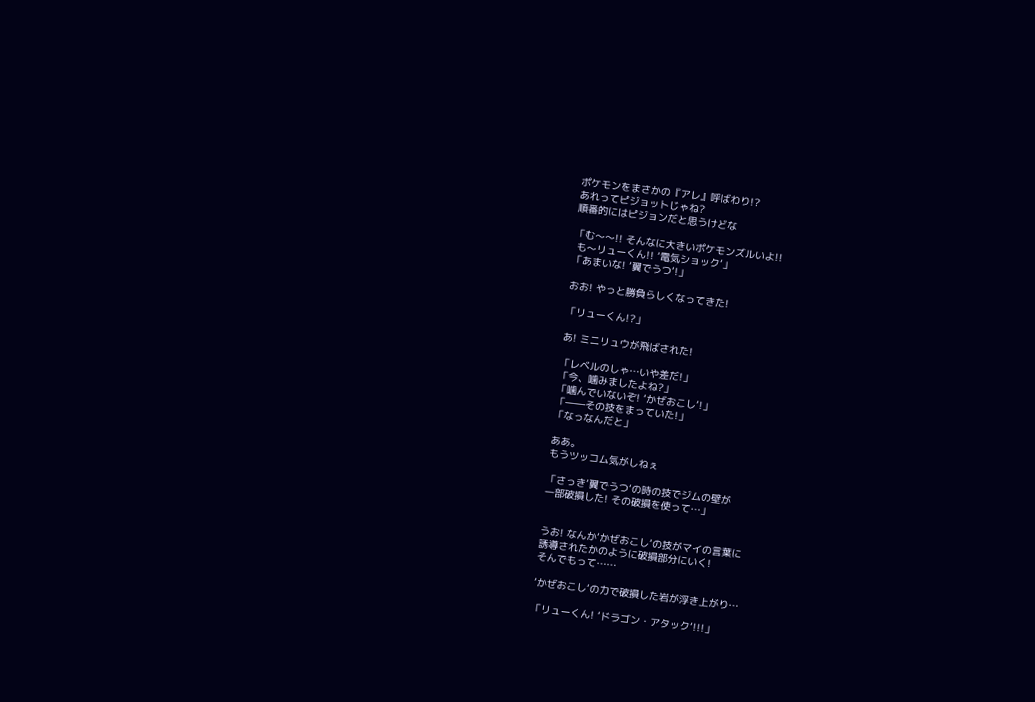ポケモンをまさかの『アレ』呼ばわり!?
あれってピジョットじゃね?
順番的にはピジョンだと思うけどな

「む〜〜!! そんなに大きいポケモンズルいよ!!
 も〜リューくん!! ‘電気ショック‘」
「あまいな! ‘翼でうつ‘!」

おお! やっと勝負らしくなってきた!

「リューくん!?」

あ! ミニリュウが飛ばされた!

「レベルのしゃ…いや差だ!」
「今、噛みましたよね?」
「噛んでいないぞ! ‘かぜおこし‘!」
「――その技をまっていた!」
「なっなんだと」

ああ。
もうツッコム気がしねぇ

「さっき‘翼でうつ‘の時の技でジムの壁が
一部破損した! その破損を使って…」


うお! なんか‘かぜおこし‘の技がマイの言葉に
誘導されたかのように破損部分にいく!
そんでもって……

‘かぜおこし‘の力で破損した岩が浮き上がり…

「リューくん! ‘ドラゴン・アタック‘!!!」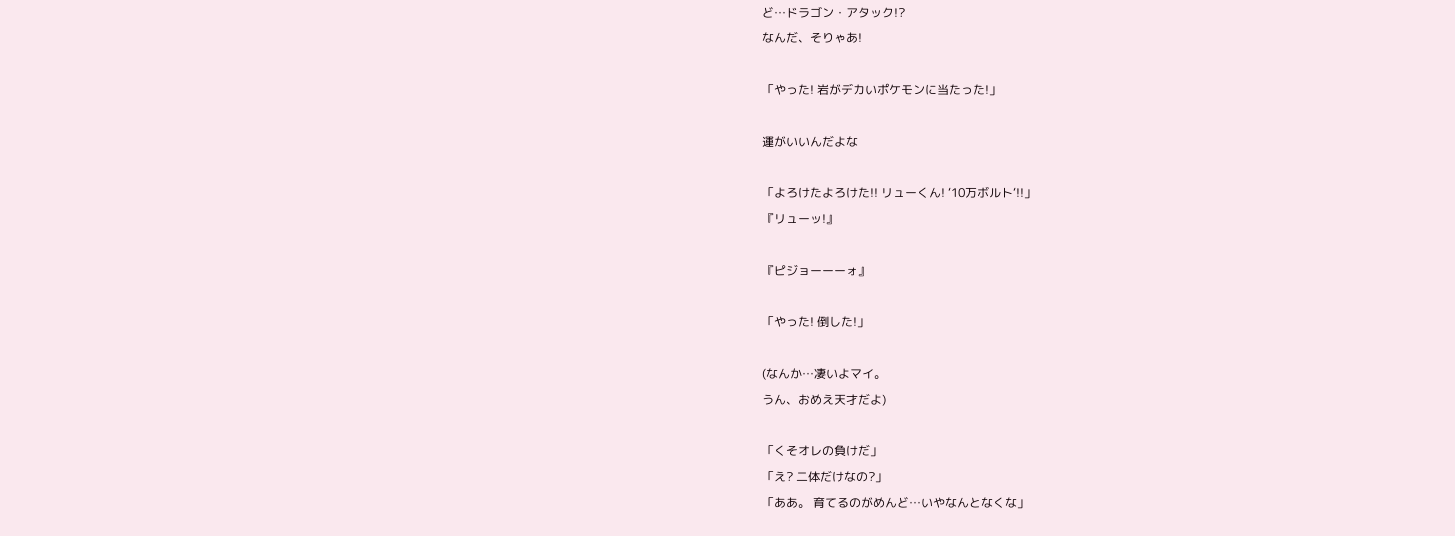ど…ドラゴン・アタック!?
なんだ、そりゃあ!

「やった! 岩がデカいポケモンに当たった!」

運がいいんだよな

「よろけたよろけた!! リューくん! ‘10万ボルト‘!!」
『リューッ!』

『ピジョーーーォ』

「やった! 倒した!」

(なんか…凄いよマイ。
うん、おめえ天才だよ)

「くそオレの負けだ」
「え? 二体だけなの?」
「ああ。 育てるのがめんど…いやなんとなくな」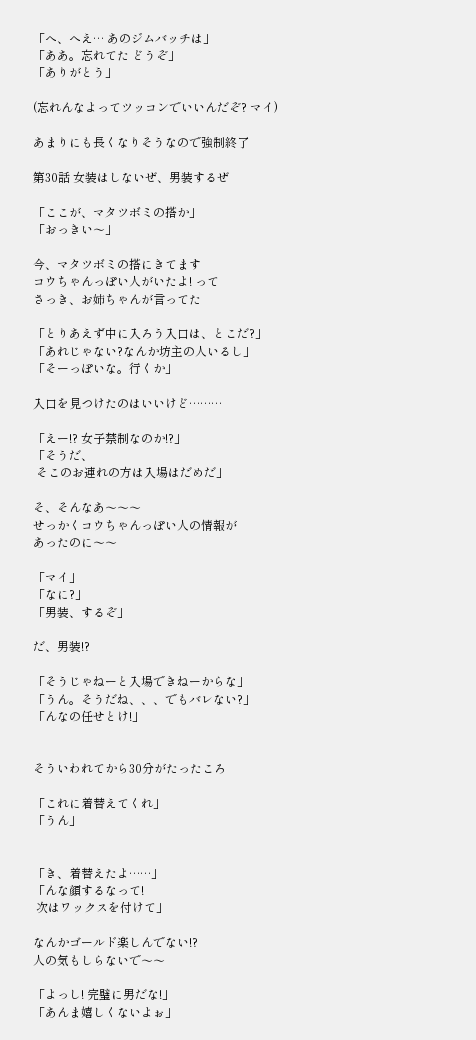「へ、へえ… あのジムバッチは」
「ああ。忘れてた どうぞ」
「ありがとう」

(忘れんなよってツッコンでいいんだぞ? マイ)

あまりにも長くなりそうなので強制終了

第30話 女装はしないぜ、男装するぜ

「ここが、マタツボミの搭か」
「おっきい〜」

今、マタツボミの搭にきてます
コウちゃんっぽい人がいたよ! って
さっき、お姉ちゃんが言ってた

「とりあえず中に入ろう入口は、とこだ?」
「あれじゃない?なんか坊主の人いるし」
「そーっぽいな。行くか」

入口を見つけたのはいいけど………

「えー!? 女子禁制なのか!?」
「そうだ、
 そこのお連れの方は入場はだめだ」

そ、そんなあ〜〜〜
せっかくコウちゃんっぽい人の情報が
あったのに〜〜

「マイ」
「なに?」
「男装、するぞ」

だ、男装!?

「そうじゃねーと入場できねーからな」
「うん。そうだね、、、でもバレない?」
「んなの任せとけ!」


そういわれてから30分がたったころ

「これに着替えてくれ」
「うん」


「き、着替えたよ……」
「んな顔するなって!
 次はワックスを付けて」

なんかゴールド楽しんでない!?
人の気もしらないで〜〜

「よっし! 完璧に男だな!」
「あんま嬉しくないよぉ」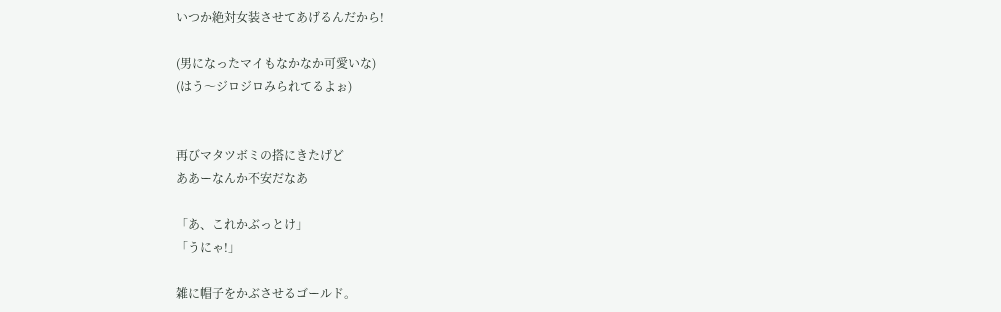いつか絶対女装させてあげるんだから!

(男になったマイもなかなか可愛いな)
(はう〜ジロジロみられてるよぉ)


再びマタツボミの搭にきたげど
ああーなんか不安だなあ

「あ、これかぶっとけ」
「うにゃ!」

雑に帽子をかぶさせるゴールド。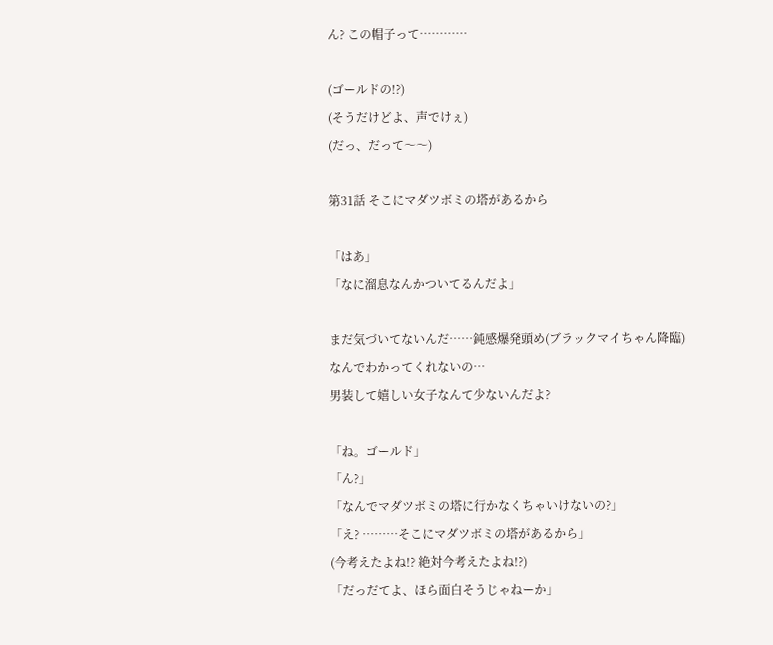ん? この帽子って…………

(ゴールドの!?)
(そうだけどよ、声でけぇ)
(だっ、だって〜〜)

第31話 そこにマダツボミの塔があるから

「はあ」
「なに溜息なんかついてるんだよ」

まだ気づいてないんだ……鈍感爆発頭め(ブラックマイちゃん降臨)
なんでわかってくれないの…
男装して嬉しい女子なんて少ないんだよ?

「ね。ゴールド」
「ん?」
「なんでマダツボミの塔に行かなくちゃいけないの?」
「え? ………そこにマダツボミの塔があるから」
(今考えたよね!? 絶対今考えたよね!?)
「だっだてよ、ほら面白そうじゃねーか」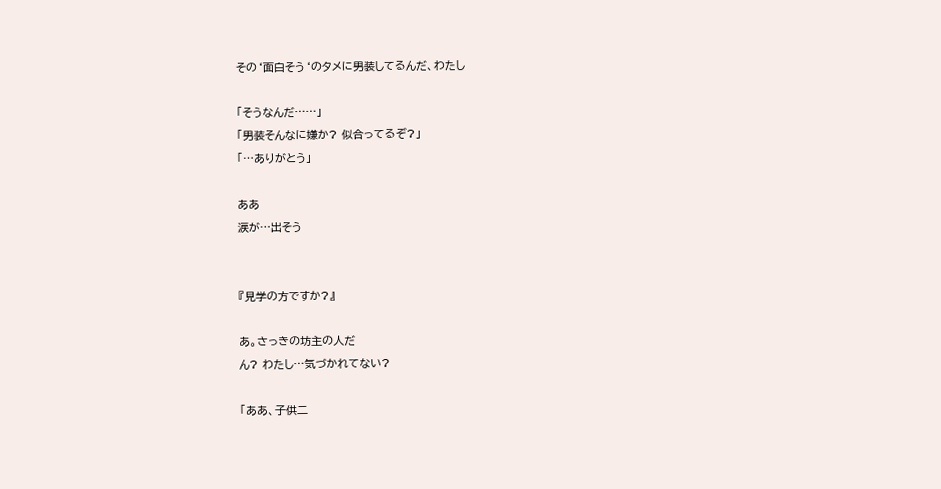その‘面白そう‘のタメに男装してるんだ、わたし

「そうなんだ……」
「男装そんなに嫌か? 似合ってるぞ?」
「…ありがとう」

ああ
涙が…出そう


『見学の方ですか?』

あ。さっきの坊主の人だ
ん? わたし…気づかれてない?

「ああ、子供二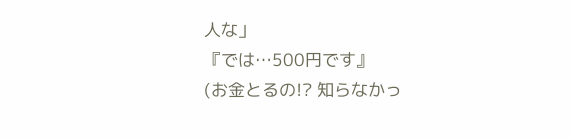人な」
『では…500円です』
(お金とるの!? 知らなかっ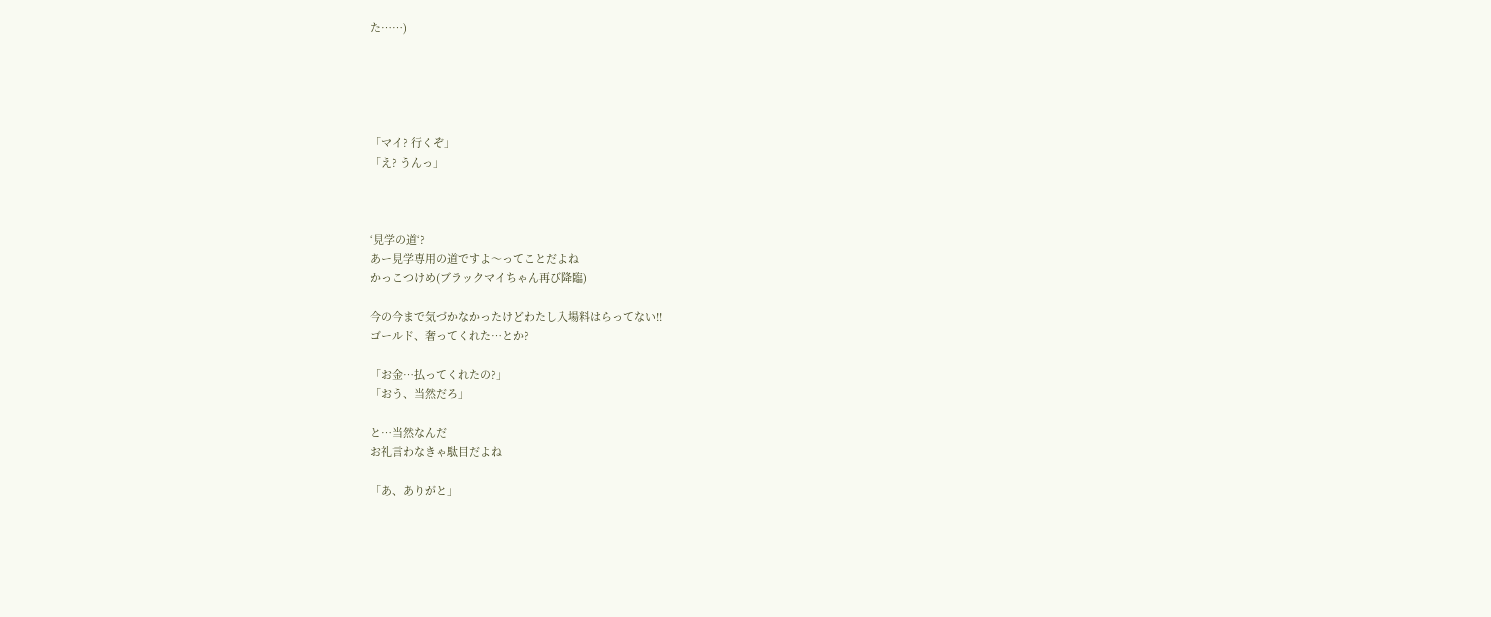た……)





「マイ? 行くぞ」
「え? うんっ」



‘見学の道‘?
あー見学専用の道ですよ〜ってことだよね
かっこつけめ(ブラックマイちゃん再び降臨)

今の今まで気づかなかったけどわたし入場料はらってない!!
ゴールド、奢ってくれた…とか?

「お金…払ってくれたの?」
「おう、当然だろ」

と…当然なんだ
お礼言わなきゃ駄目だよね

「あ、ありがと」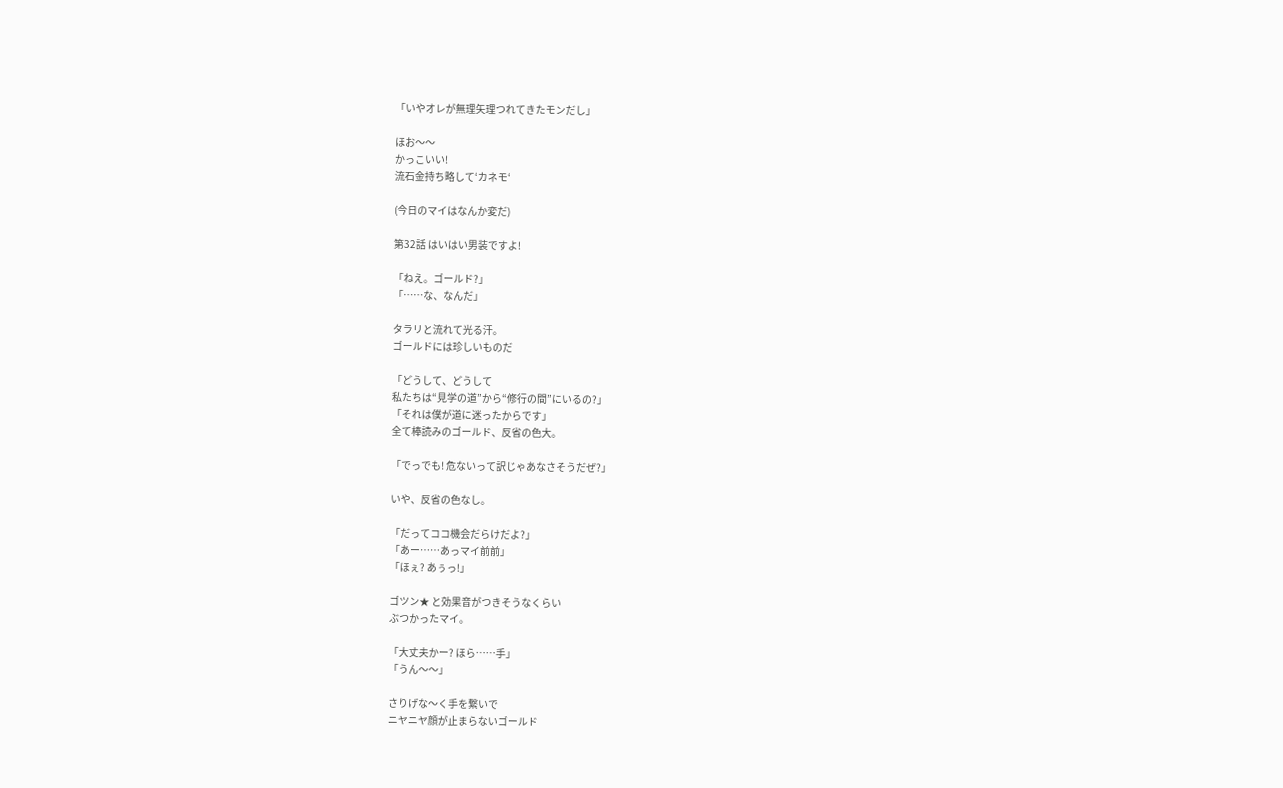「いやオレが無理矢理つれてきたモンだし」

ほお〜〜
かっこいい!
流石金持ち略して‘カネモ‘

(今日のマイはなんか変だ)

第32話 はいはい男装ですよ!

「ねえ。ゴールド?」
「……な、なんだ」

タラリと流れて光る汗。
ゴールドには珍しいものだ

「どうして、どうして
私たちは“見学の道”から“修行の間”にいるの?」
「それは僕が道に迷ったからです」
全て棒読みのゴールド、反省の色大。

「でっでも! 危ないって訳じゃあなさそうだぜ?」

いや、反省の色なし。

「だってココ機会だらけだよ?」
「あー……あっマイ前前」
「ほぇ? あぅっ!」

ゴツン★ と効果音がつきそうなくらい
ぶつかったマイ。

「大丈夫かー? ほら……手」
「うん〜〜」

さりげな〜く手を繋いで
ニヤニヤ顔が止まらないゴールド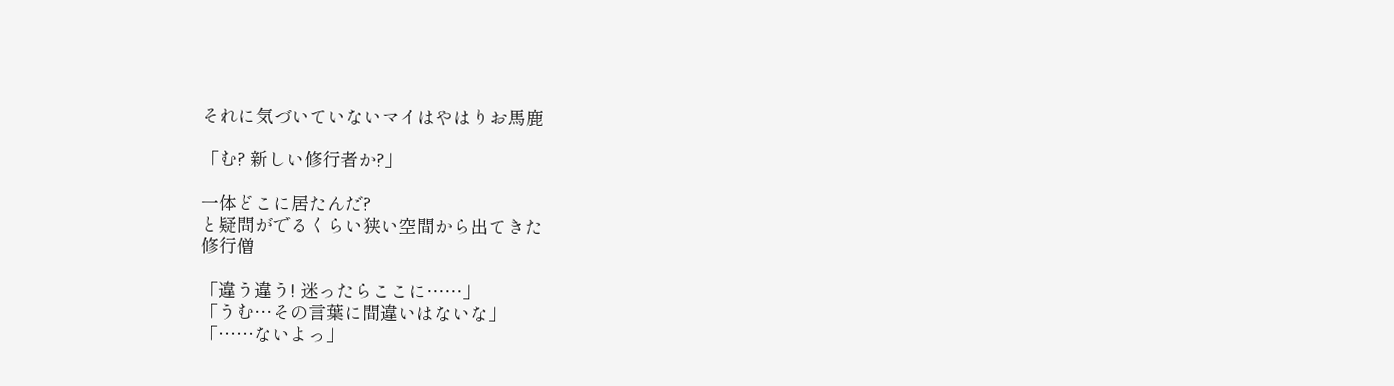それに気づいていないマイはやはりお馬鹿

「む? 新しい修行者か?」

一体どこに居たんだ?
と疑問がでるくらい狭い空間から出てきた
修行僧

「違う違う! 迷ったらここに……」
「うむ…その言葉に間違いはないな」
「……ないよっ」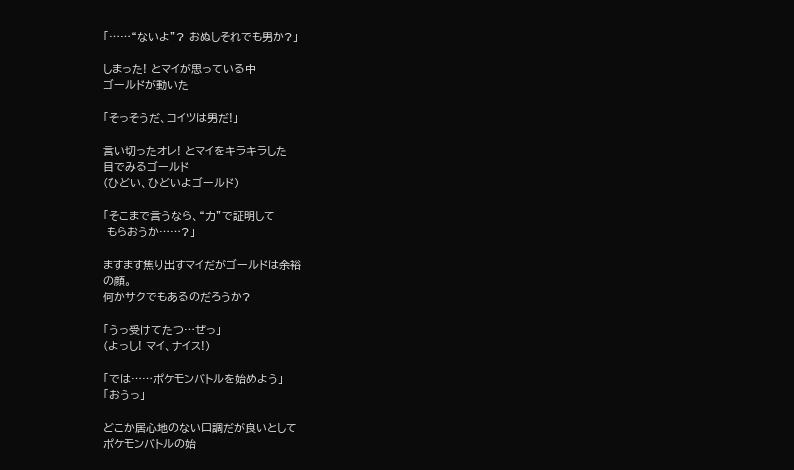「……“ないよ”? おぬしそれでも男か?」

しまった! とマイが思っている中
ゴールドが動いた

「そっそうだ、コイツは男だ!」

言い切ったオレ! とマイをキラキラした
目でみるゴールド
(ひどい、ひどいよゴールド)

「そこまで言うなら、“力”で証明して
 もらおうか……?」

ますます焦り出すマイだがゴールドは余裕
の顔。
何かサクでもあるのだろうか?

「うっ受けてたつ…ぜっ」
(よっし! マイ、ナイス!)

「では……ポケモンバトルを始めよう」
「おうっ」

どこか居心地のない口調だが良いとして
ポケモンバトルの始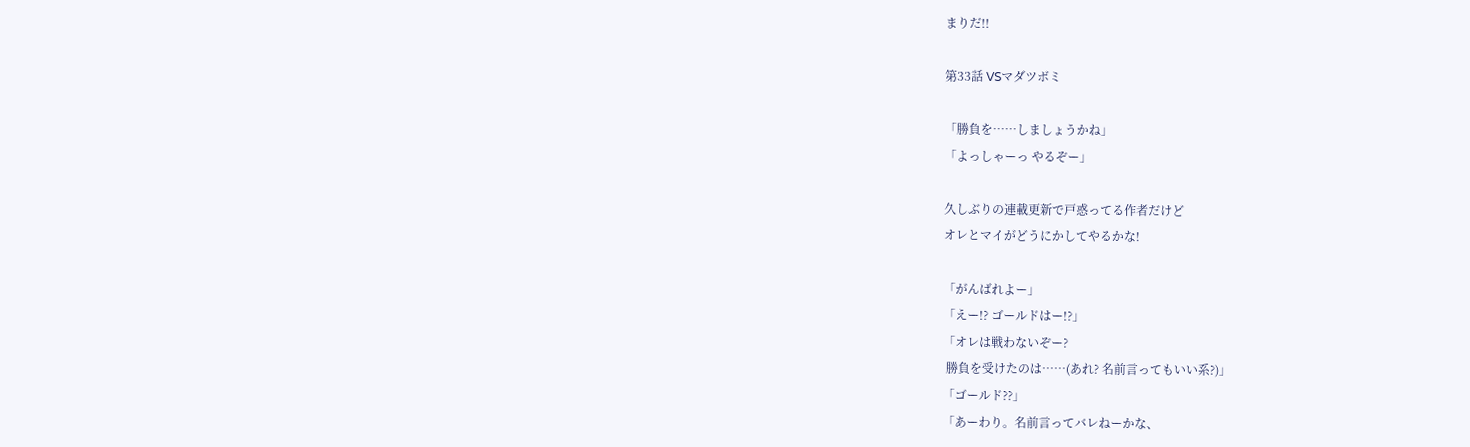まりだ!!

第33話 VSマダツボミ

「勝負を……しましょうかね」
「よっしゃーっ やるぞー」

久しぶりの連載更新で戸惑ってる作者だけど
オレとマイがどうにかしてやるかな!

「がんばれよー」
「えー!? ゴールドはー!?」
「オレは戦わないぞー?
 勝負を受けたのは……(あれ? 名前言ってもいい系?)」
「ゴールド??」
「あーわり。名前言ってバレねーかな、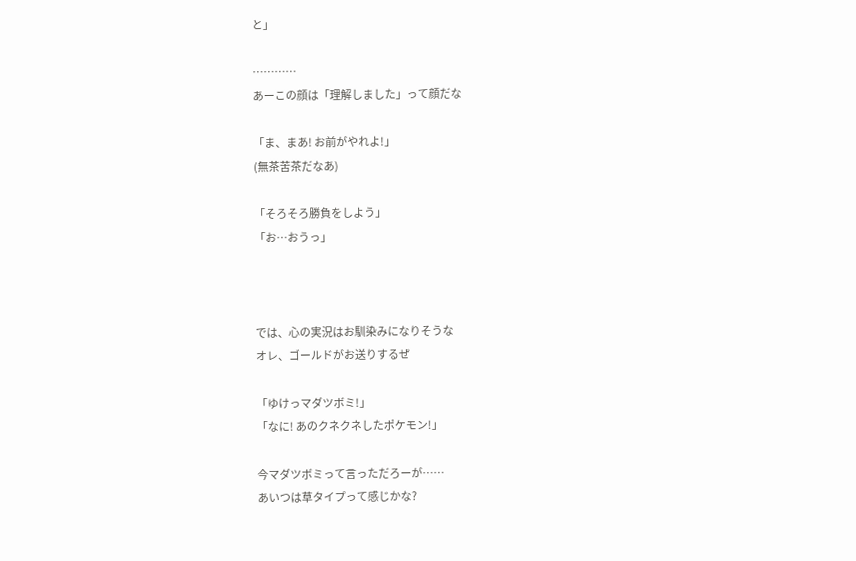と」

…………
あーこの顔は「理解しました」って顔だな

「ま、まあ! お前がやれよ!」
(無茶苦茶だなあ)

「そろそろ勝負をしよう」
「お…おうっ」



では、心の実況はお馴染みになりそうな
オレ、ゴールドがお送りするぜ

「ゆけっマダツボミ!」
「なに! あのクネクネしたポケモン!」

今マダツボミって言っただろーが……
あいつは草タイプって感じかな?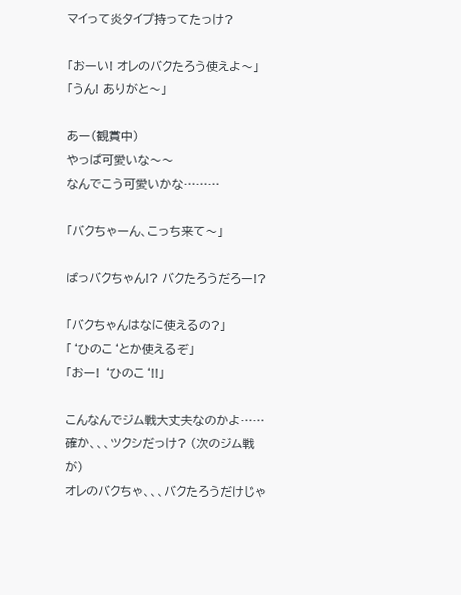マイって炎タイプ持ってたっけ?

「おーい! オレのバクたろう使えよ〜」
「うん! ありがと〜」

あー(観賞中)
やっぱ可愛いな〜〜
なんでこう可愛いかな………

「バクちゃーん、こっち来て〜」

ばっバクちゃん!? バクたろうだろー!?

「バクちゃんはなに使えるの?」
「‘ひのこ‘とか使えるぞ」
「おー! ‘ひのこ‘!!」

こんなんでジム戦大丈夫なのかよ……
確か、、、ツクシだっけ? (次のジム戦が)
オレのバクちゃ、、、バクたろうだけじゃ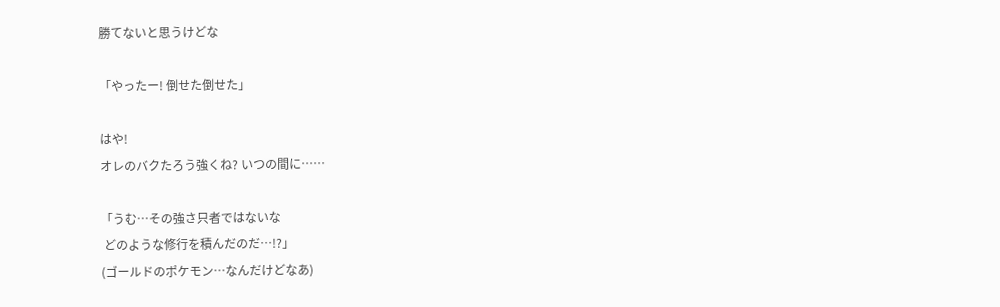勝てないと思うけどな

「やったー! 倒せた倒せた」

はや!
オレのバクたろう強くね? いつの間に……

「うむ…その強さ只者ではないな
 どのような修行を積んだのだ…!?」
(ゴールドのポケモン…なんだけどなあ)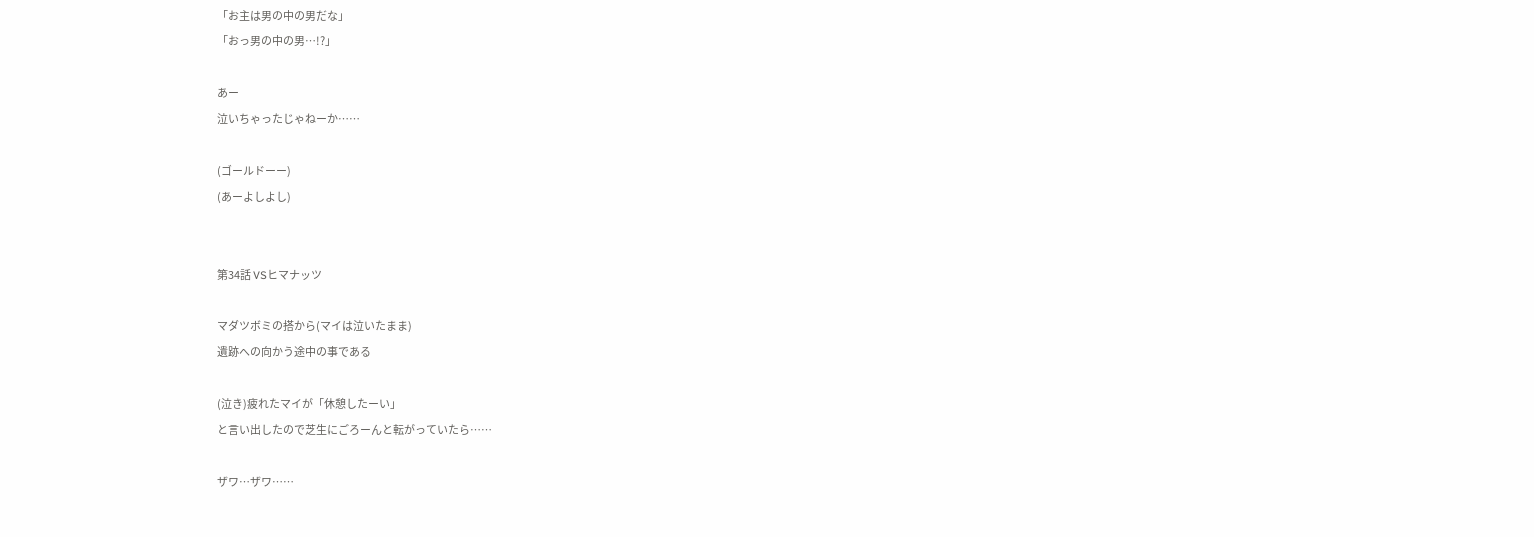「お主は男の中の男だな」
「おっ男の中の男…!?」

あー
泣いちゃったじゃねーか……

(ゴールドーー)
(あーよしよし)


第34話 VSヒマナッツ

マダツボミの搭から(マイは泣いたまま)
遺跡への向かう途中の事である

(泣き)疲れたマイが「休憩したーい」
と言い出したので芝生にごろーんと転がっていたら……

ザワ…ザワ……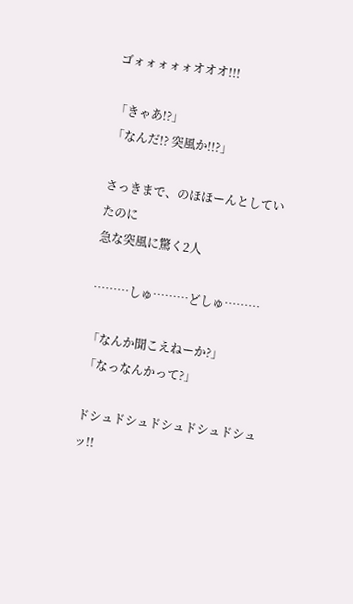ゴォォォォォオオオ!!!

「きゃあ!?」
「なんだ!? 突風か!!?」

さっきまで、のほほーんとしていたのに
急な突風に驚く2人

………しゅ………どしゅ………

「なんか聞こえねーか?」
「なっなんかって?」

ドシュドシュドシュドシュドシュッ!!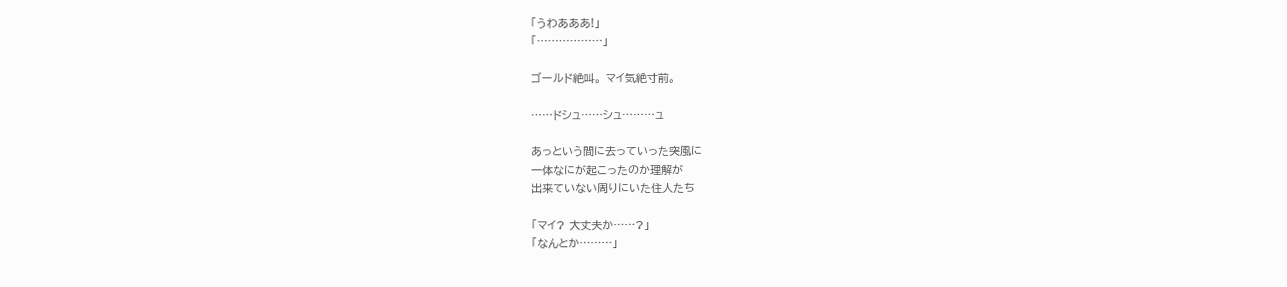「うわあああ!」
「………………」

ゴールド絶叫。 マイ気絶寸前。

……ドシュ……シュ………ュ

あっという間に去っていった突風に
一体なにが起こったのか理解が
出来ていない周りにいた住人たち

「マイ? 大丈夫か……?」
「なんとか………」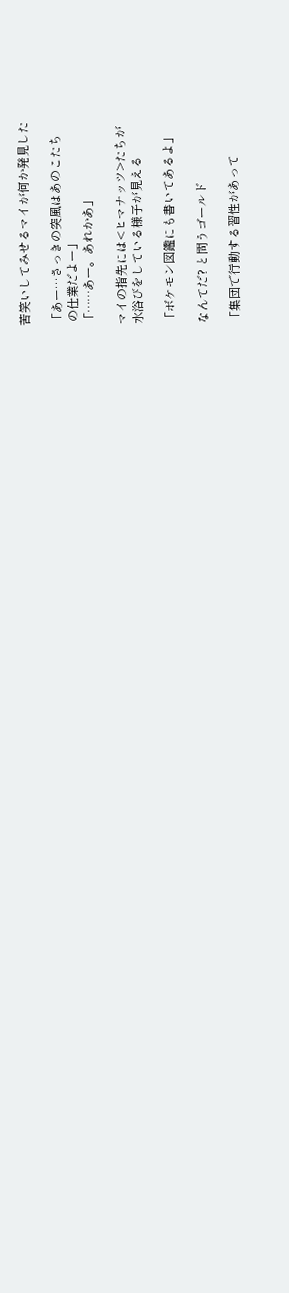苦笑いしてみせるマイが何か発見した

「あー…さっきの突風はあのこたち
 の仕業だよー」
「……あー。あれかあ」

マイの指先には<ヒマナッツ>たちが
水浴びをしている様子が見える

「ボケモン図鑑にも書いてあるよ」

なんてだ? と問うゴールド

「集団で行動する習性があって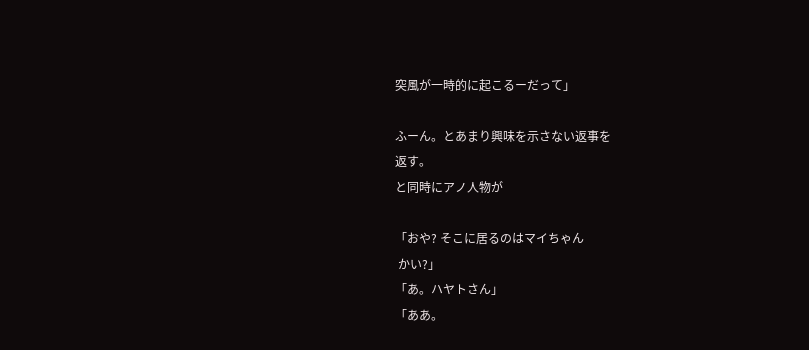突風が一時的に起こるーだって」

ふーん。とあまり興味を示さない返事を
返す。
と同時にアノ人物が

「おや? そこに居るのはマイちゃん
 かい?」
「あ。ハヤトさん」
「ああ。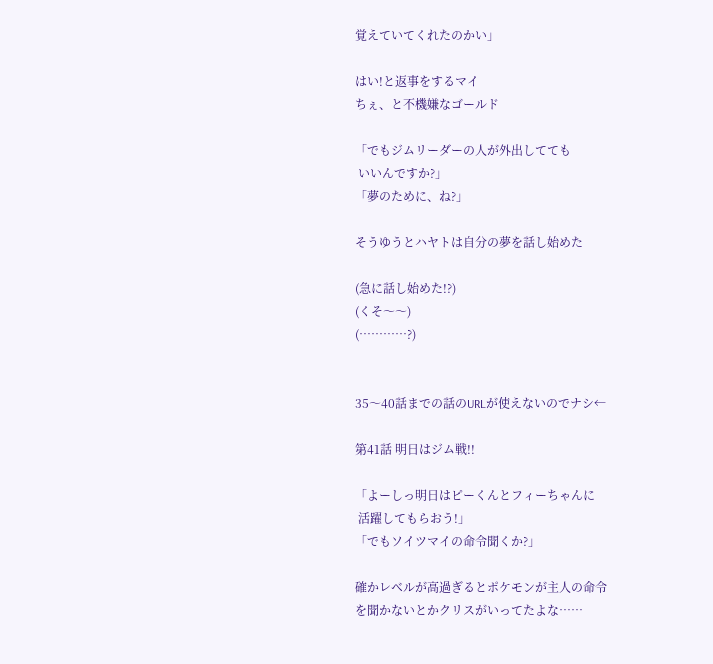覚えていてくれたのかい」

はい!と返事をするマイ
ちぇ、と不機嫌なゴールド

「でもジムリーダーの人が外出してても
 いいんですか?」
「夢のために、ね?」

そうゆうとハヤトは自分の夢を話し始めた

(急に話し始めた!?)
(くそ〜〜)
(…………?)


35〜40話までの話のURLが使えないのでナシ←

第41話 明日はジム戦!!

「よーしっ明日はピーくんとフィーちゃんに
 活躍してもらおう!」
「でもソイツマイの命令聞くか?」

確かレベルが高過ぎるとポケモンが主人の命令
を聞かないとかクリスがいってたよな……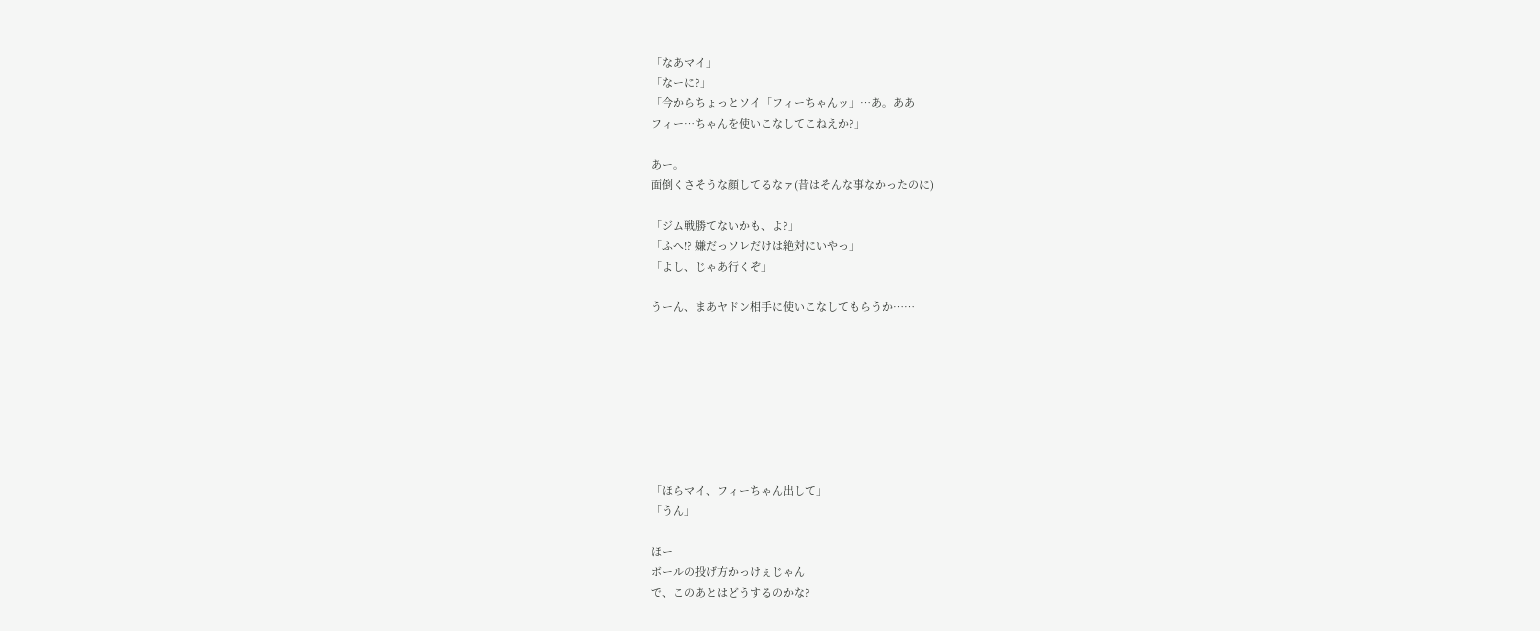「なあマイ」
「なーに?」
「今からちょっとソイ「フィーちゃんッ」…あ。ああ
フィー…ちゃんを使いこなしてこねえか?」

あー。
面倒くさそうな顔してるなァ(昔はそんな事なかったのに)

「ジム戦勝てないかも、よ?」
「ふへ!? 嫌だっソレだけは絶対にいやっ」
「よし、じゃあ行くぞ」

うーん、まあヤドン相手に使いこなしてもらうか……








「ほらマイ、フィーちゃん出して」
「うん」

ほー
ボールの投げ方かっけぇじゃん
で、このあとはどうするのかな?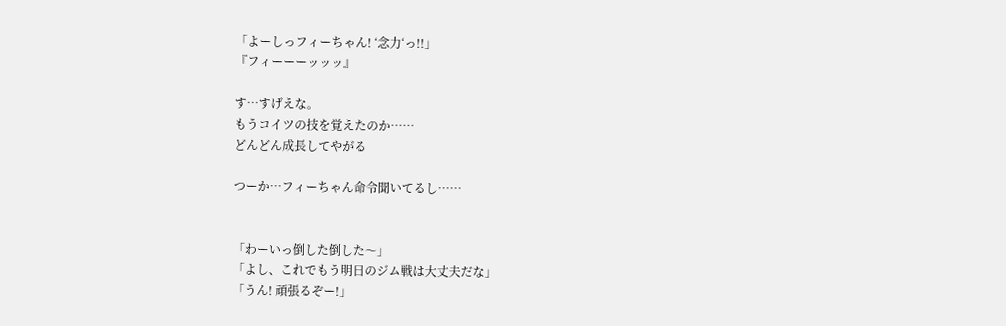「よーしっフィーちゃん! ‘念力‘っ!!」
『フィーーーッッッ』

す…すげえな。
もうコイツの技を覚えたのか……
どんどん成長してやがる

つーか…フィーちゃん命令聞いてるし……


「わーいっ倒した倒した〜」
「よし、これでもう明日のジム戦は大丈夫だな」
「うん! 頑張るぞー!」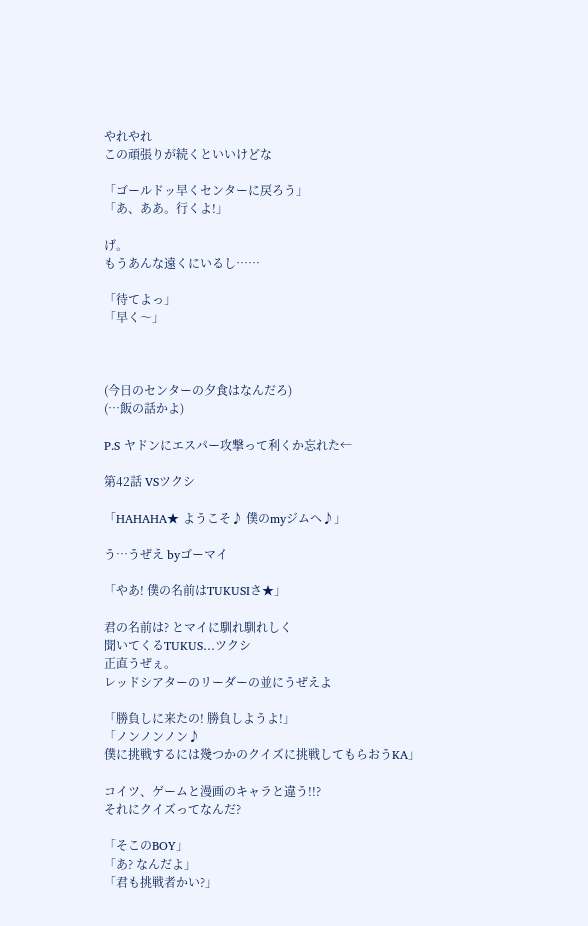やれやれ
この頑張りが続くといいけどな

「ゴールドッ早くセンターに戻ろう」
「あ、ああ。行くよ!」

げ。
もうあんな遠くにいるし……

「待てよっ」
「早く〜」



(今日のセンターの夕食はなんだろ)
(…飯の話かよ)

P.S ヤドンにエスパー攻撃って利くか忘れた←

第42話 VSツクシ

「HAHAHA★ ようこそ♪ 僕のmyジムへ♪」

う…うぜえ byゴーマイ

「やあ! 僕の名前はTUKUSIさ★」

君の名前は? とマイに馴れ馴れしく
聞いてくるTUKUS…ツクシ
正直うぜぇ。
レッドシアターのリーダーの並にうぜえよ

「勝負しに来たの! 勝負しようよ!」
「ノンノンノン♪
僕に挑戦するには幾つかのクイズに挑戦してもらおうKA」

コイツ、ゲームと漫画のキャラと違う!!?
それにクイズってなんだ?

「そこのBOY」
「あ? なんだよ」
「君も挑戦者かい?」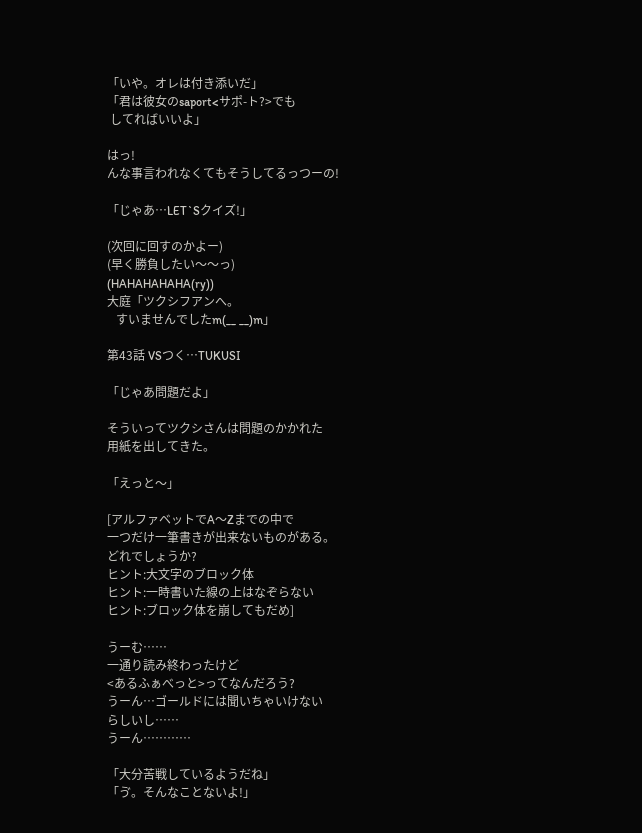「いや。オレは付き添いだ」
「君は彼女のsaport<サポ-ト?>でも
 してればいいよ」

はっ!
んな事言われなくてもそうしてるっつーの!

「じゃあ…LET`Sクイズ!」

(次回に回すのかよー)
(早く勝負したい〜〜っ)
(HAHAHAHAHA(ry))
大庭「ツクシフアンへ。
   すいませんでしたm(__ __)m」

第43話 VSつく…TUKUSI

「じゃあ問題だよ」

そういってツクシさんは問題のかかれた
用紙を出してきた。

「えっと〜」

[アルファベットでA〜Zまでの中で
一つだけ一筆書きが出来ないものがある。
どれでしょうか?
ヒント:大文字のブロック体
ヒント:一時書いた線の上はなぞらない
ヒント:ブロック体を崩してもだめ]

うーむ……
一通り読み終わったけど
<あるふぁべっと>ってなんだろう?
うーん…ゴールドには聞いちゃいけない
らしいし……
うーん…………

「大分苦戦しているようだね」
「ゔ。そんなことないよ!」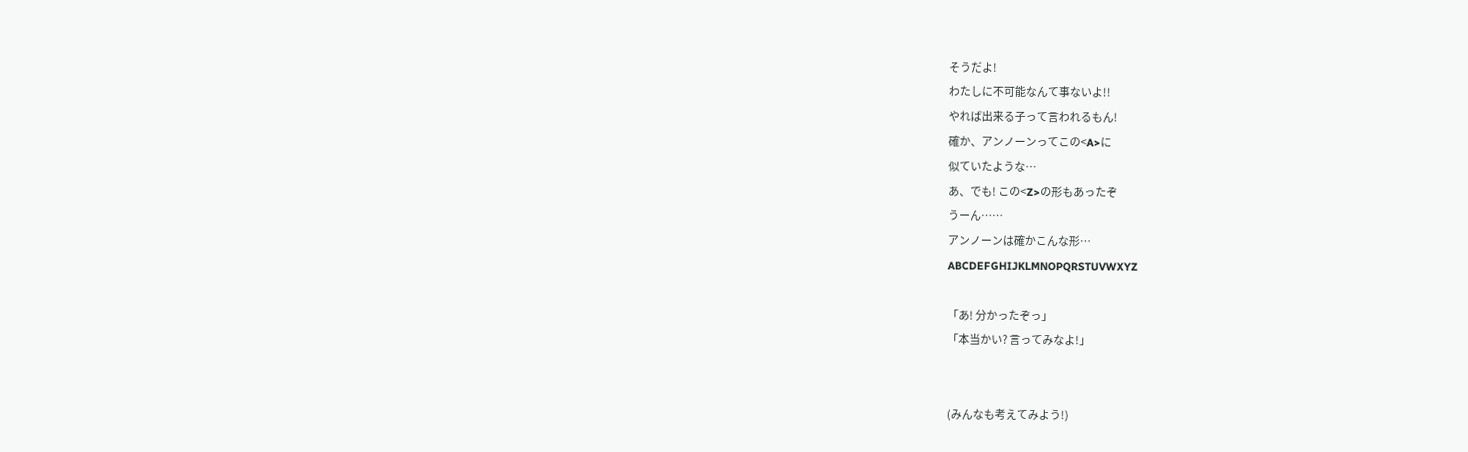そうだよ!
わたしに不可能なんて事ないよ!!
やれば出来る子って言われるもん!
確か、アンノーンってこの<A>に
似ていたような…
あ、でも! この<Z>の形もあったぞ
うーん……
アンノーンは確かこんな形…
ABCDEFGHIJKLMNOPQRSTUVWXYZ

「あ! 分かったぞっ」
「本当かい? 言ってみなよ!」


(みんなも考えてみよう!)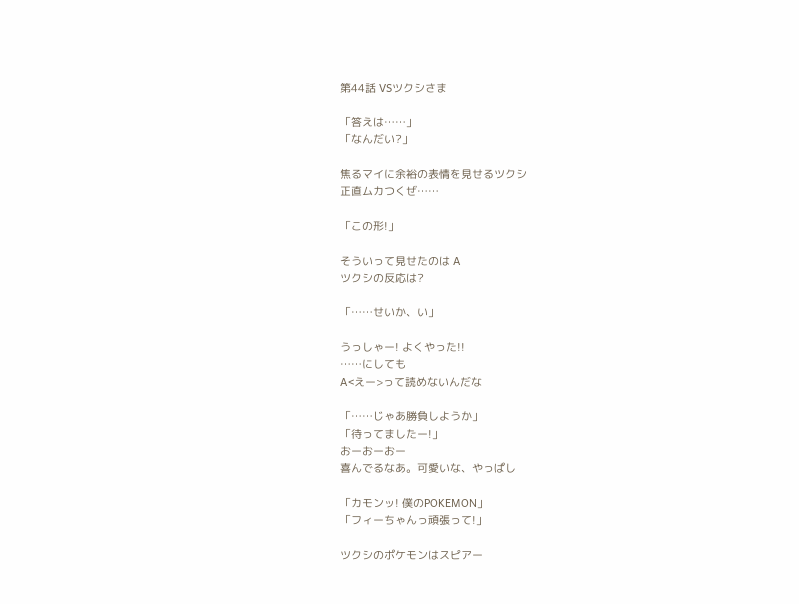第44話 VSツクシさま

「答えは……」
「なんだい?」

焦るマイに余裕の表情を見せるツクシ
正直ムカつくぜ……

「この形!」

そういって見せたのは A
ツクシの反応は?

「……せいか、い」

うっしゃー! よくやった!!
……にしても
A<えー>って読めないんだな

「……じゃあ勝負しようか」
「待ってましたー!」
おーおーおー
喜んでるなあ。可愛いな、やっぱし

「カモンッ! 僕のPOKEMON」
「フィーちゃんっ頑張って!」

ツクシのポケモンはスピアー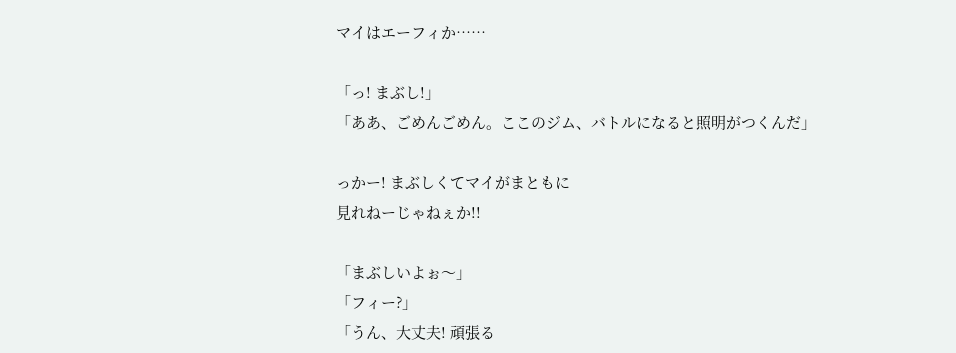マイはエーフィか……

「っ! まぶし!」
「ああ、ごめんごめん。ここのジム、バトルになると照明がつくんだ」

っかー! まぶしくてマイがまともに
見れねーじゃねぇか!!

「まぶしいよぉ〜」
「フィー?」
「うん、大丈夫! 頑張る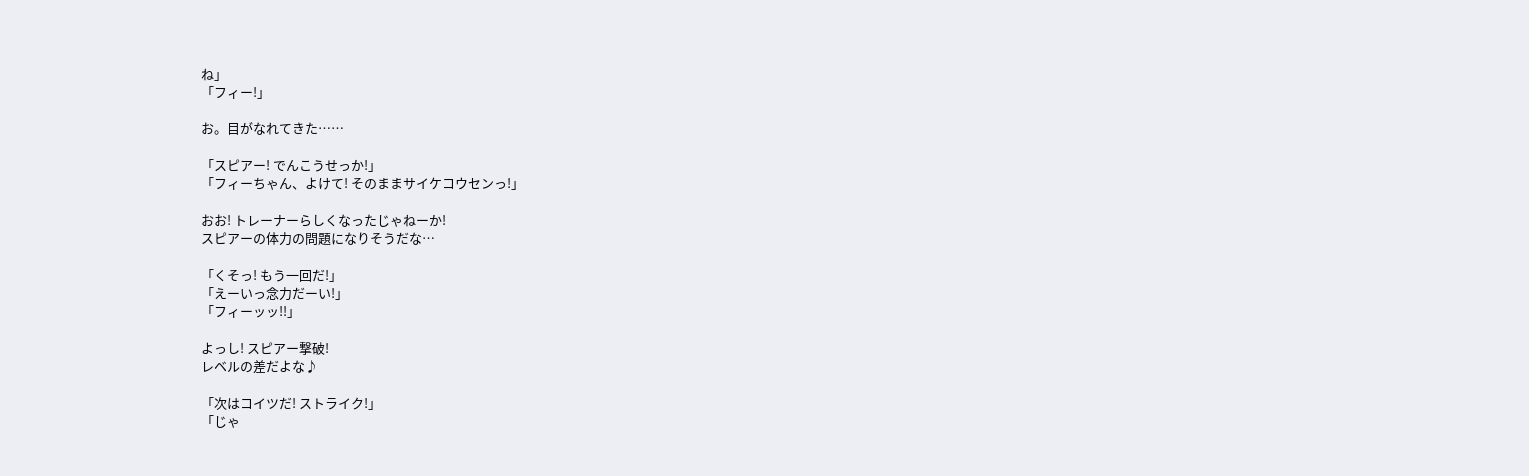ね」
「フィー!」

お。目がなれてきた……

「スピアー! でんこうせっか!」
「フィーちゃん、よけて! そのままサイケコウセンっ!」

おお! トレーナーらしくなったじゃねーか!
スピアーの体力の問題になりそうだな…

「くそっ! もう一回だ!」
「えーいっ念力だーい!」
「フィーッッ!!」

よっし! スピアー撃破!
レベルの差だよな♪

「次はコイツだ! ストライク!」
「じゃ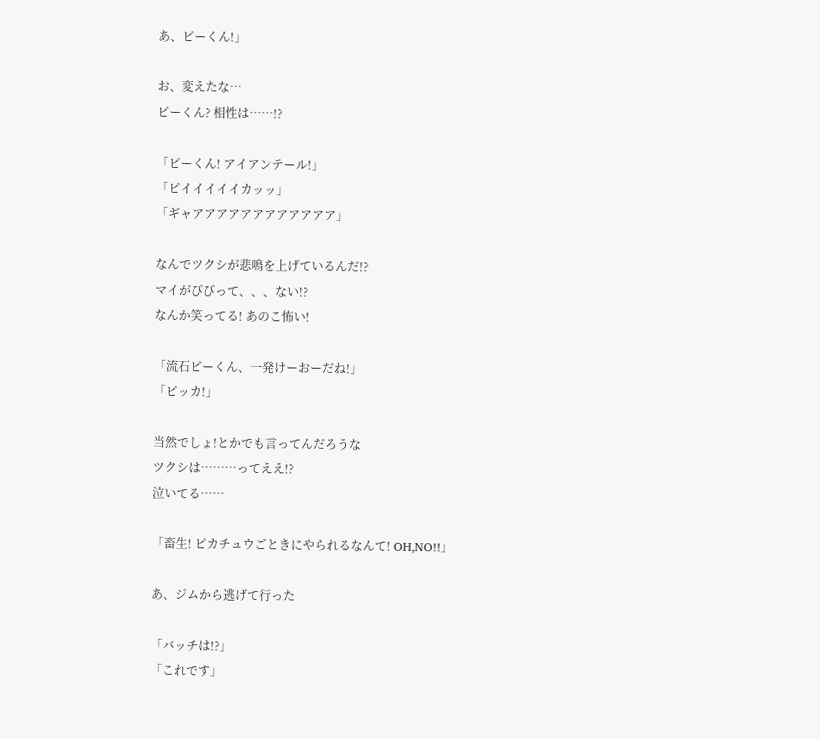あ、ピーくん!」

お、変えたな…
ピーくん? 相性は……!?

「ピーくん! アイアンテール!」
「ピイイイイイカッッ」
「ギャアアアアアアアアアアアア」

なんでツクシが悲鳴を上げているんだ!?
マイがびびって、、、ない!?
なんか笑ってる! あのこ怖い!

「流石ピーくん、一発けーおーだね!」
「ピッカ!」

当然でしょ!とかでも言ってんだろうな
ツクシは………ってええ!?
泣いてる……

「畜生! ピカチュウごときにやられるなんて! OH,NO!!」

あ、ジムから逃げて行った

「バッチは!?」
「これです」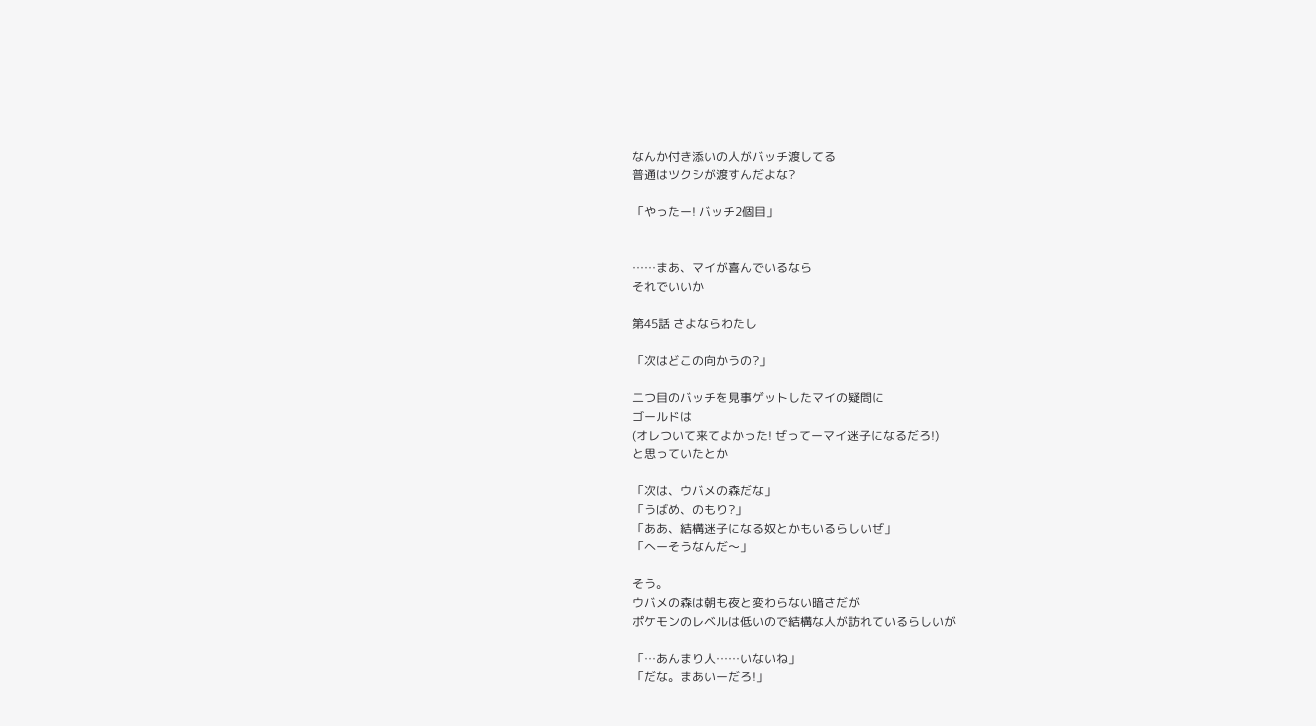なんか付き添いの人がバッチ渡してる
普通はツクシが渡すんだよな?

「やったー! バッチ2個目」


……まあ、マイが喜んでいるなら
それでいいか

第45話 さよならわたし

「次はどこの向かうの?」

二つ目のバッチを見事ゲットしたマイの疑問に
ゴールドは
(オレついて来てよかった! ぜってーマイ迷子になるだろ!)
と思っていたとか

「次は、ウバメの森だな」
「うばめ、のもり?」
「ああ、結構迷子になる奴とかもいるらしいぜ」
「へーそうなんだ〜」

そう。
ウバメの森は朝も夜と変わらない暗さだが
ポケモンのレベルは低いので結構な人が訪れているらしいが

「…あんまり人……いないね」
「だな。まあいーだろ!」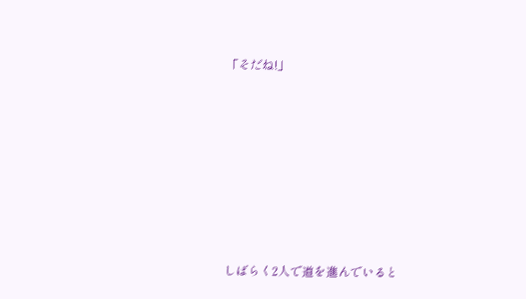「そだね!」







しばらく2人で道を進んでいると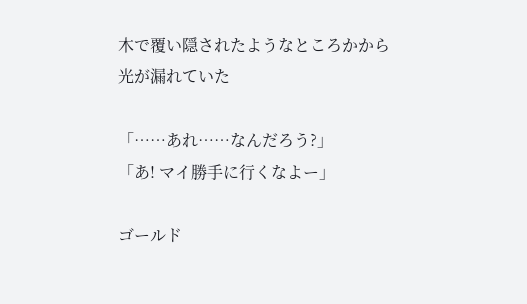木で覆い隠されたようなところかから光が漏れていた

「……あれ……なんだろう?」
「あ! マイ勝手に行くなよー」

ゴールド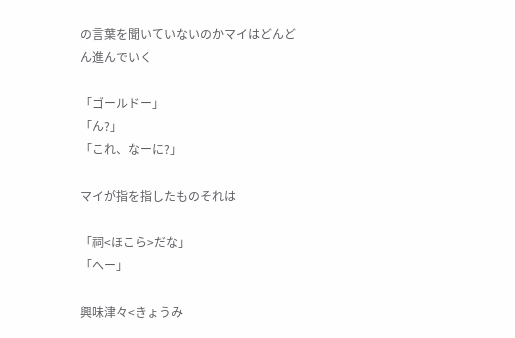の言葉を聞いていないのかマイはどんどん進んでいく

「ゴールドー」
「ん?」
「これ、なーに?」

マイが指を指したものそれは

「祠<ほこら>だな」
「へー」

興味津々<きょうみ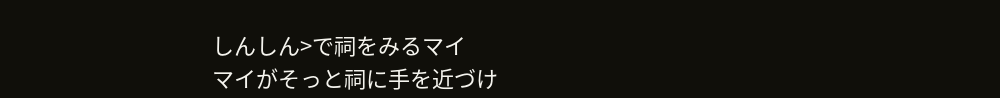しんしん>で祠をみるマイ
マイがそっと祠に手を近づけ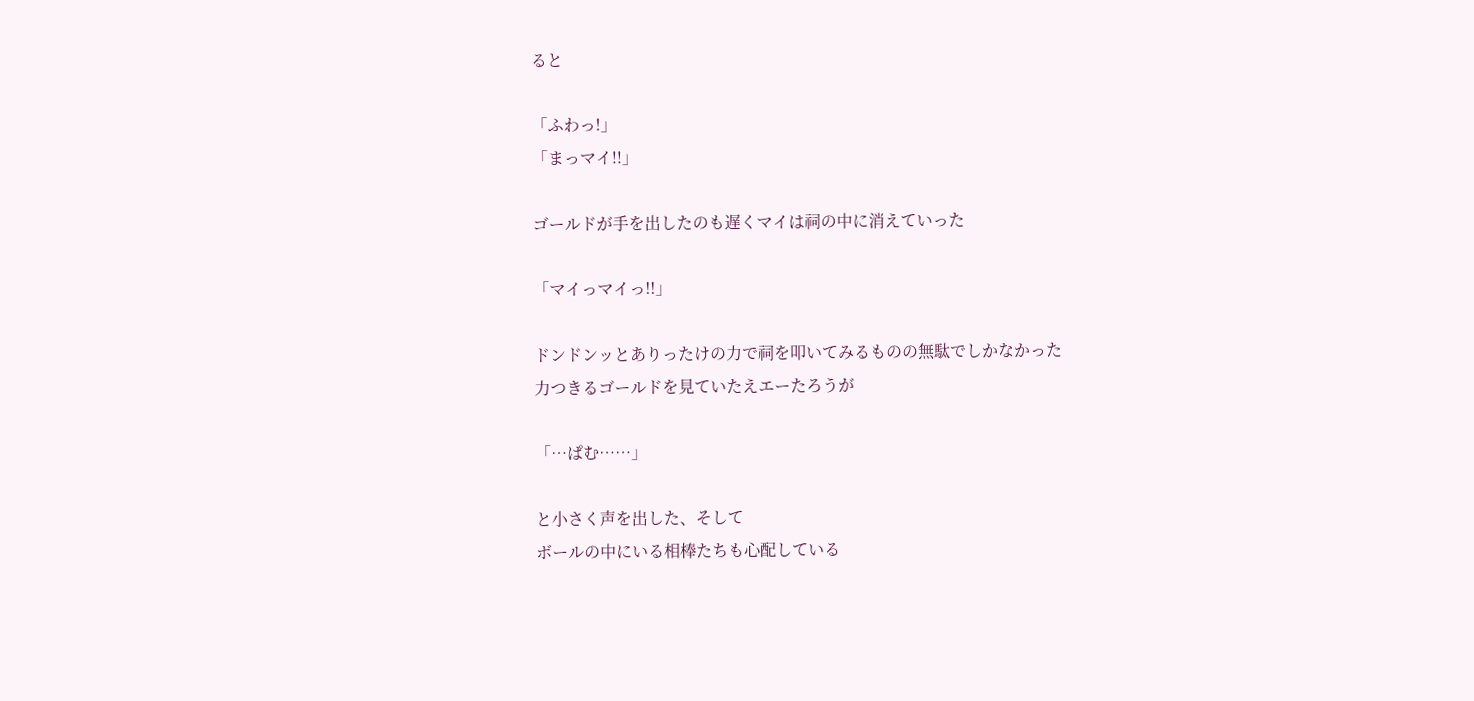ると

「ふわっ!」
「まっマイ!!」

ゴールドが手を出したのも遅くマイは祠の中に消えていった

「マイっマイっ!!」

ドンドンッとありったけの力で祠を叩いてみるものの無駄でしかなかった
力つきるゴールドを見ていたえエーたろうが

「…ぱむ……」

と小さく声を出した、そして
ボールの中にいる相棒たちも心配している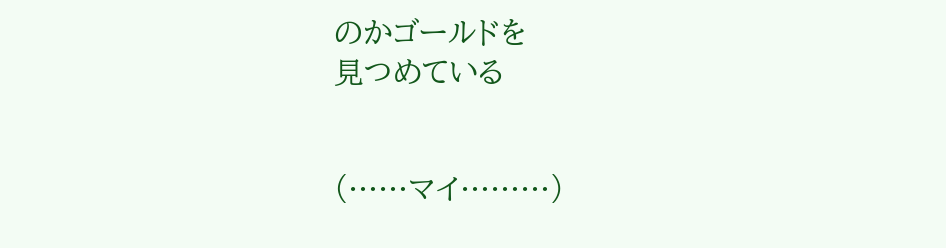のかゴールドを
見つめている


(……マイ………)